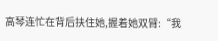高琴连忙在背后扶住她,握着她双臂:“我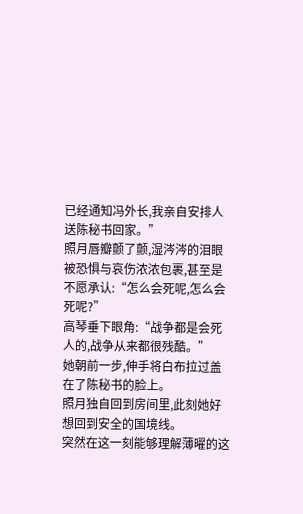已经通知冯外长,我亲自安排人送陈秘书回家。”
照月唇瓣颤了颤,湿涔涔的泪眼被恐惧与哀伤浓浓包裹,甚至是不愿承认:“怎么会死呢,怎么会死呢?”
高琴垂下眼角:“战争都是会死人的,战争从来都很残酷。”
她朝前一步,伸手将白布拉过盖在了陈秘书的脸上。
照月独自回到房间里,此刻她好想回到安全的国境线。
突然在这一刻能够理解薄曜的这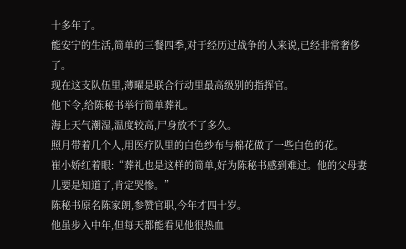十多年了。
能安宁的生活,简单的三餐四季,对于经历过战争的人来说,已经非常奢侈了。
现在这支队伍里,薄曜是联合行动里最高级别的指挥官。
他下令,给陈秘书举行简单葬礼。
海上天气潮湿,温度较高,尸身放不了多久。
照月带着几个人,用医疗队里的白色纱布与棉花做了一些白色的花。
崔小娇红着眼:“葬礼也是这样的简单,好为陈秘书感到难过。他的父母妻儿要是知道了,肯定哭惨。”
陈秘书原名陈家朗,参赞官职,今年才四十岁。
他虽步入中年,但每天都能看见他很热血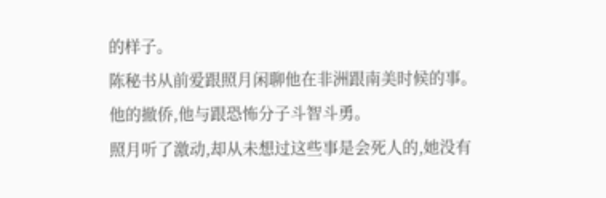的样子。
陈秘书从前爱跟照月闲聊他在非洲跟南美时候的事。
他的撤侨,他与跟恐怖分子斗智斗勇。
照月听了激动,却从未想过这些事是会死人的,她没有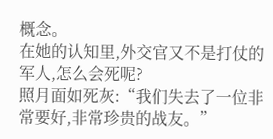概念。
在她的认知里,外交官又不是打仗的军人,怎么会死呢?
照月面如死灰:“我们失去了一位非常要好,非常珍贵的战友。”